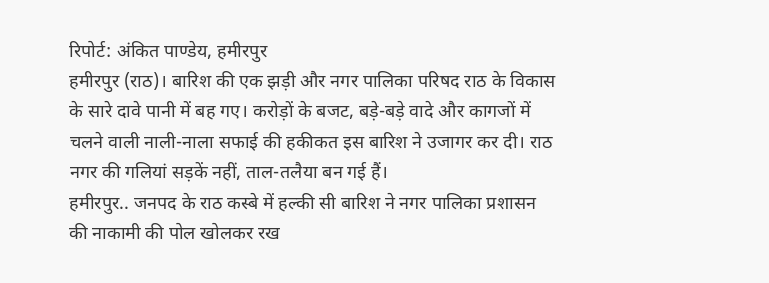रिपोर्ट: अंकित पाण्डेय, हमीरपुर
हमीरपुर (राठ)। बारिश की एक झड़ी और नगर पालिका परिषद राठ के विकास के सारे दावे पानी में बह गए। करोड़ों के बजट, बड़े-बड़े वादे और कागजों में चलने वाली नाली-नाला सफाई की हकीकत इस बारिश ने उजागर कर दी। राठ नगर की गलियां सड़कें नहीं, ताल-तलैया बन गई हैं।
हमीरपुर.. जनपद के राठ कस्बे में हल्की सी बारिश ने नगर पालिका प्रशासन की नाकामी की पोल खोलकर रख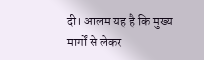दी। आलम यह है कि मुख्य मार्गों से लेकर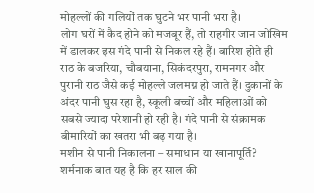मोहल्लों की गलियों तक घुटने भर पानी भरा है।
लोग घरों में कैद होने को मजबूर हैं, तो राहगीर जान जोखिम में डालकर इस गंदे पानी से निकल रहे हैं। बारिश होते ही राठ के बजरिया, चौबयाना, सिकंदरपुरा, रामनगर और पुरानी राठ जैसे कई मोहल्ले जलमग्न हो जाते हैं। दुकानों के अंदर पानी घुस रहा है, स्कूली बच्चों और महिलाओं को सबसे ज्यादा परेशानी हो रही है। गंदे पानी से संक्रामक बीमारियों का खतरा भी बढ़ गया है।
मशीन से पानी निकालना – समाधान या खानापूर्ति?
शर्मनाक बात यह है कि हर साल की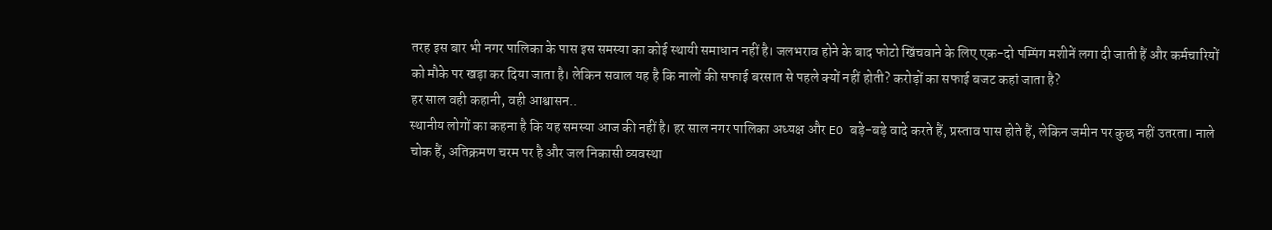तरह इस बार भी नगर पालिका के पास इस समस्या का कोई स्थायी समाधान नहीं है। जलभराव होने के बाद फोटो खिंचवाने के लिए एक-दो पम्पिंग मशीनें लगा दी जाती हैं और कर्मचारियों को मौके पर खड़ा कर दिया जाता है। लेकिन सवाल यह है कि नालों की सफाई बरसात से पहले क्यों नहीं होती? करोड़ों का सफाई बजट कहां जाता है?
हर साल वही कहानी, वही आश्वासन..
स्थानीय लोगों का कहना है कि यह समस्या आज की नहीं है। हर साल नगर पालिका अध्यक्ष और EO बड़े-बड़े वादे करते हैं, प्रस्ताव पास होते हैं, लेकिन जमीन पर कुछ नहीं उतरता। नाले चोक हैं, अतिक्रमण चरम पर है और जल निकासी व्यवस्था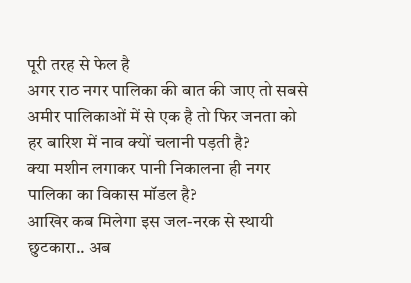पूरी तरह से फेल है
अगर राठ नगर पालिका की बात की जाए तो सबसे अमीर पालिकाओं में से एक है तो फिर जनता को हर बारिश में नाव क्यों चलानी पड़ती है?
क्या मशीन लगाकर पानी निकालना ही नगर पालिका का विकास मॉडल है?
आखिर कब मिलेगा इस जल-नरक से स्थायी छुटकारा.. अब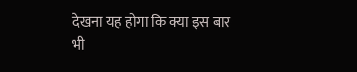देखना यह होगा कि क्या इस बार भी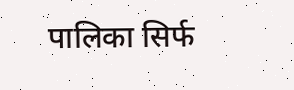पालिका सिर्फ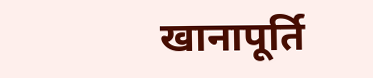खानापूर्ति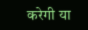करेगी या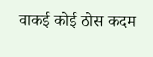वाकई कोई ठोस कदम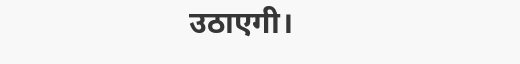उठाएगी।